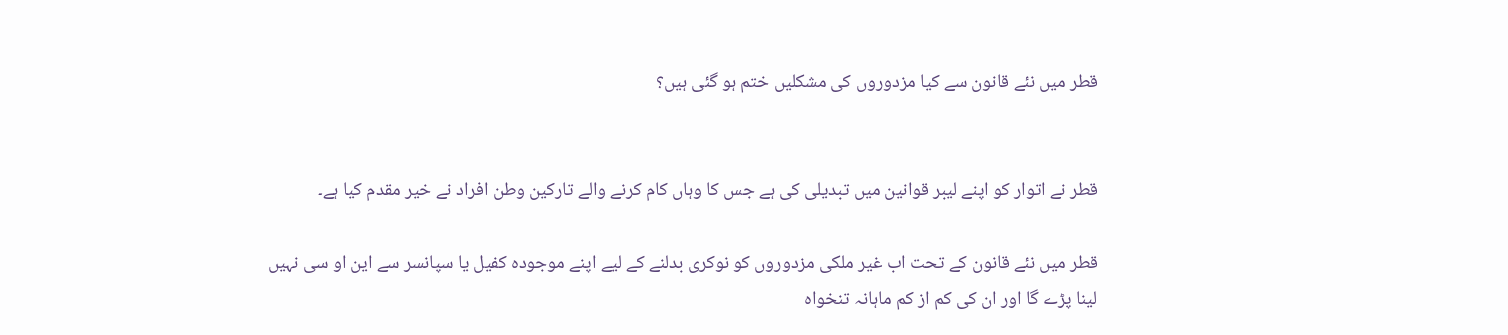قطر میں نئے قانون سے کیا مزدوروں کی مشکلیں ختم ہو گئی ہیں؟


قطر نے اتوار کو اپنے لیبر قوانین میں تبدیلی کی ہے جس کا وہاں کام کرنے والے تارکین وطن افراد نے خیر مقدم کیا ہے۔

قطر میں نئے قانون کے تحت اب غیر ملکی مزدوروں کو نوکری بدلنے کے لیے اپنے موجودہ کفیل یا سپانسر سے این او سی نہیں لینا پڑے گا اور ان کی کم از کم ماہانہ تنخواہ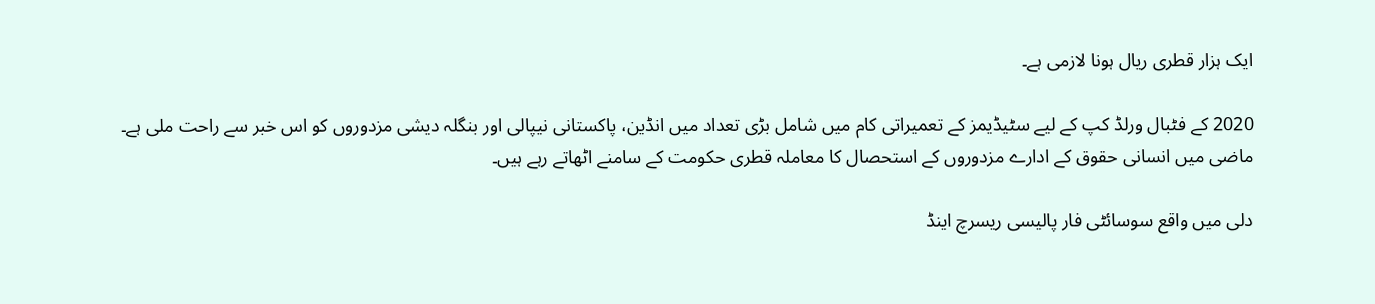ایک ہزار قطری ریال ہونا لازمی ہے۔

2020 کے فٹبال ورلڈ کپ کے لیے سٹیڈیمز کے تعمیراتی کام میں شامل بڑی تعداد میں انڈین، پاکستانی نیپالی اور بنگلہ دیشی مزدوروں کو اس خبر سے راحت ملی ہے۔ ماضی میں انسانی حقوق کے ادارے مزدوروں کے استحصال کا معاملہ قطری حکومت کے سامنے اٹھاتے رہے ہیں۔

دلی میں واقع سوسائٹی فار پالیسی ریسرچ اینڈ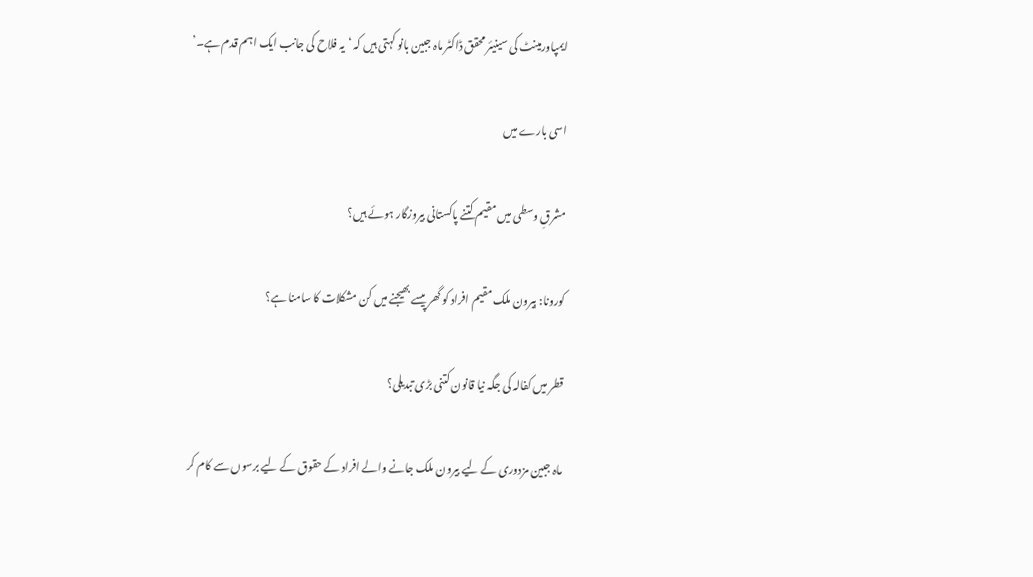ایمپاورمینٹ کی سینیئر محقق ڈاکٹر ماہ جبین بانو کہتی ہیں کہ ‘یہ فلاح کی جانب ایک اہم قدم ہے۔’

اسی بارے میں

مشرقِ وسطی میں مقیم کتنے پاکستانی بیروزگار ہوئے ہیں؟

کورونا: بیرون ملک مقیم افراد کو گھر پیسے بھیجنے میں کن مشکلات کا سامنا ہے؟

قطر میں کفالہ کی جگہ نیا قانون کتنی بڑی تبدیلی؟

ماہ جبین مزدوری کے لیے بیرون ملک جانے والے افراد کے حقوق کے لیے برسوں سے کام کر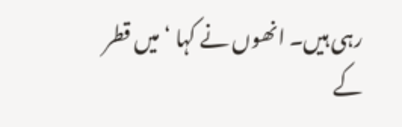رہی ہیں۔ انھوں نے کہا ‘میں قطر کے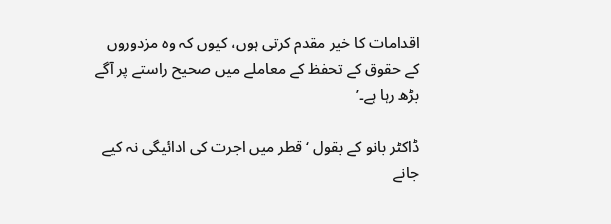اقدامات کا خیر مقدم کرتی ہوں، کیوں کہ وہ مزدوروں کے حقوق کے تحفظ کے معاملے میں صحیح راستے پر آگے بڑھ رہا ہے۔’

ڈاکٹر بانو کے بقول ‘قطر میں اجرت کی ادائیگی نہ کیے جانے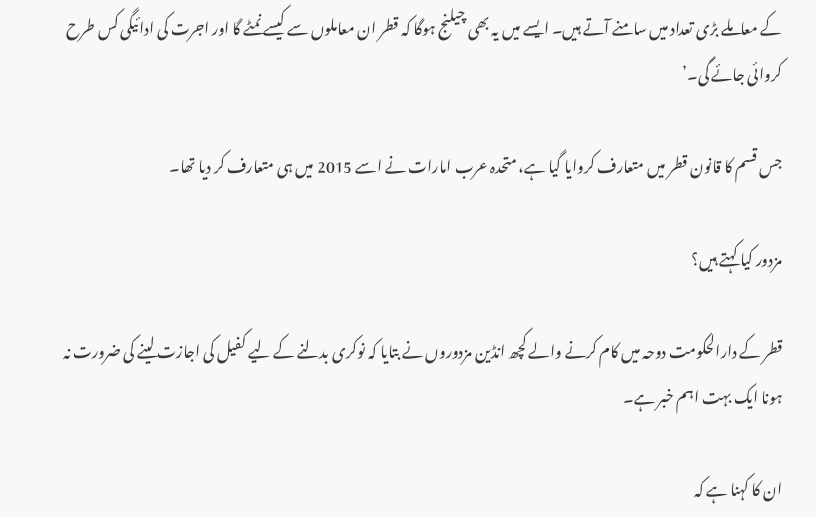کے معاملے بڑی تعداد میں سامنے آتے ہیں۔ ایسے میں یہ بھی چیلنج ہوگا کہ قطر ان معاملوں سے کیسے نمٹے گا اور اجرت کی ادائیگی کس طرح کروائی جائے گی۔’

جس قسم کا قانون قطر میں متعارف کروایا گیا ہے، متحدہ عرب امارات نے اسے 2015 میں ہی متعارف کر دیا تھا۔

مزدور کیا کہتے ہیں؟

قطر کے دارالحکومت دوحہ میں کام کرنے والے کچھ انڈین مزدوروں نے بتایا کہ نوکری بدلنے کے لیے کفیل کی اجازت لینے کی ضرورت نہ ہونا ایک بہت اہم خبر ہے۔

ان کا کہنا ہے کہ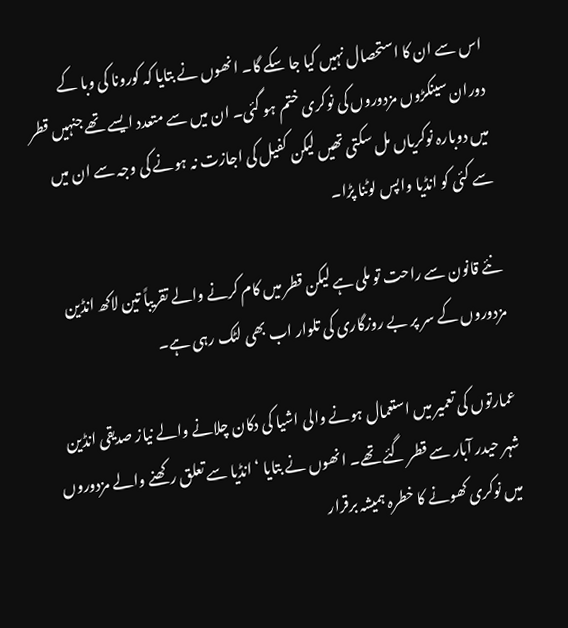اس سے ان کا استحصال نہیں کیا جا سکے گا۔ انھوں نے بتایا کہ کورونا کی وبا کے دوران سینکڑوں مزدوروں کی نوکری ختم ہو گئی۔ ان میں سے متعدد ایسے تھے جنہیں قطر میں دوبارہ نوکریاں مل سکتی تھیں لیکن کفیل کی اجازت نہ ہونے کی وجہ سے ان میں سے کئی کو انڈیا واپس لوٹنا پڑا۔

نئے قانون سے راحت تو ملی ہے لیکن قطر میں کام کرنے والے تقریباً تین لاکھ انڈین مزدوروں کے سر پر بے روزگاری کی تلوار اب بھی لٹک رہی ہے۔

عمارتوں کی تعمیر میں استعمال ہونے والی اشیا کی دکان چلانے والے نیاز صدیقی انڈین شہر حیدر آبار سے قطر گئے تھے۔ انھوں نے بتایا ‘انڈیا سے تعلق رکھنے والے مزدوروں میں نوکری کھونے کا خطرہ ہمیشہ برقرار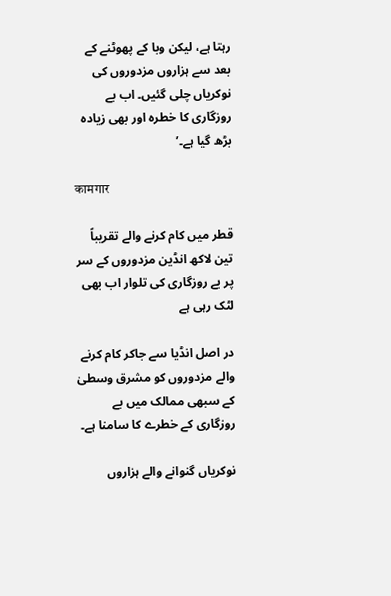رہتا ہے، لیکن وبا کے پھوٹنے کے بعد سے ہزاروں مزدوروں کی نوکریاں چلی گئیں۔ اب بے روزگاری کا خطرہ اور بھی زیادہ بڑھ گیا ہے۔’

कामगार

قطر میں کام کرنے والے تقریباً تین لاکھ انڈین مزدوروں کے سر پر بے روزگاری کی تلوار اب بھی لٹک رہی ہے

در اصل انڈیا سے جاکر کام کرنے والے مزدوروں کو مشرق وسطیٰ کے سبھی ممالک میں بے روزگاری کے خطرے کا سامنا ہے۔

نوکریاں گنوانے والے ہزاروں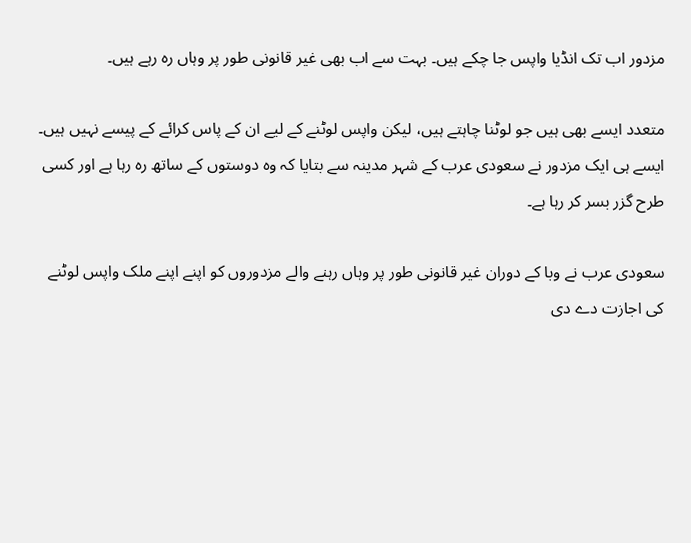مزدور اب تک انڈیا واپس جا چکے ہیں۔ بہت سے اب بھی غیر قانونی طور پر وہاں رہ رہے ہیں۔

متعدد ایسے بھی ہیں جو لوٹنا چاہتے ہیں، لیکن واپس لوٹنے کے لیے ان کے پاس کرائے کے پیسے نہیں ہیں۔ ایسے ہی ایک مزدور نے سعودی عرب کے شہر مدینہ سے بتایا کہ وہ دوستوں کے ساتھ رہ رہا ہے اور کسی طرح گزر بسر کر رہا ہے۔

سعودی عرب نے وبا کے دوران غیر قانونی طور پر وہاں رہنے والے مزدوروں کو اپنے اپنے ملک واپس لوٹنے کی اجازت دے دی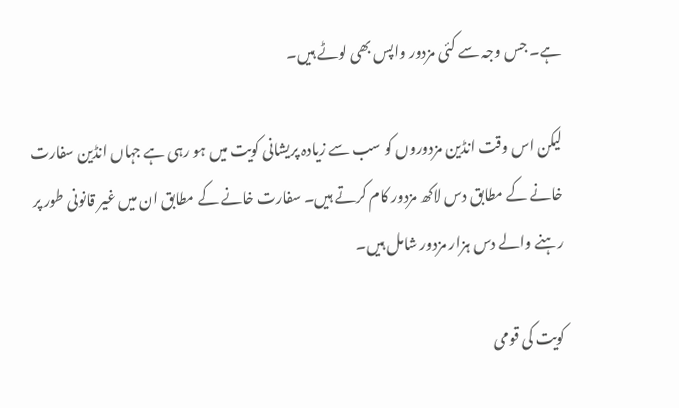ہے۔ جس وجہ سے کئی مزدور واپس بھی لوٹے ہیں۔

لیکن اس وقت انڈین مزدوروں کو سب سے زیادہ پریشانی کویت میں ہو رہی ہے جہاں انڈین سفارت خانے کے مطابق دس لاکھ مزدور کام کرتے ہیں۔ سفارت خانے کے مطابق ان میں غیر قانونی طور پر رہنے والے دس ہزار مزدور شامل ہیں۔

کویت کی قومی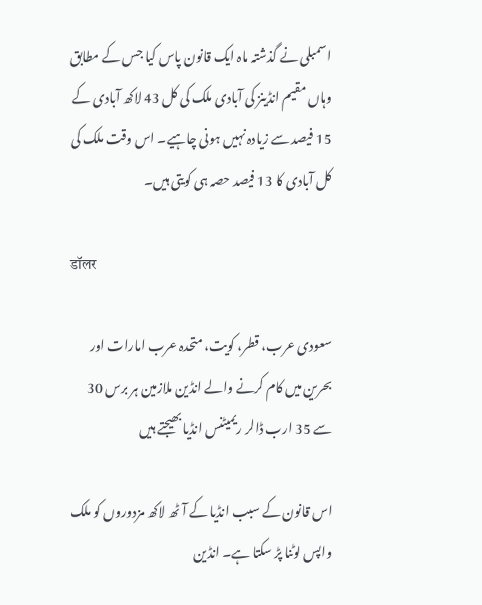اسمبلی نے گذشتہ ماہ ایک قانون پاس کیا جس کے مطابق وہاں مقیم انڈینز کی آبادی ملک کی کل 43 لاکھ آبادی کے 15 فیصد سے زیادہ نہیں ہونی چاہیے۔ اس وقت ملک کی کل آبادی کا 13 فیصد حصہ ہی کویتی ہیں۔

डॉलर

سعودی عرب، قطر، کویت، متحدہ عرب امارات اور بحرین میں کام کرنے والے انڈین ملازمین ہر برس 30 سے 35 ارب ڈالر ریمیٹنس انڈیا بھیجتے ہیں

اس قانون کے سبب انڈیا کے آٹھ لاکھ مزدوروں کو ملک واپس لوٹنا پڑ سکتا ہے۔ انڈین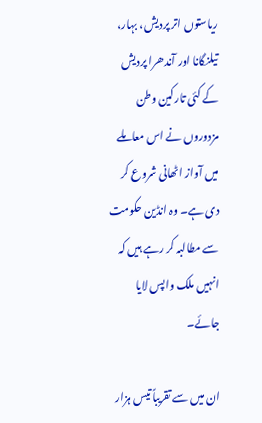ریاستوں اتر پردیش، بہار، تیلنگانا اور آندھرا پردیش کے کئی تارکین وطن مزدوروں نے اس معاملے میں آواز اٹھانی شروع کر دی ہے۔ وہ انڈین حکومت سے مطالبہ کر رہے ہیں کہ انہیں ملک واپس لایا جائے۔

ان میں سے تقریباً تیس ہزار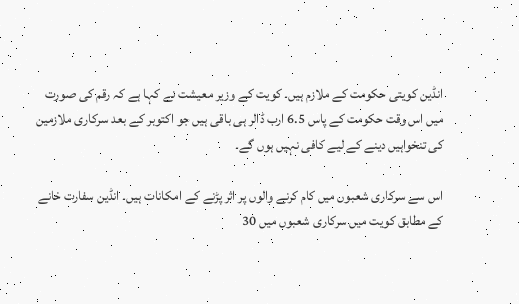انڈین کویتی حکومت کے ملازم ہیں۔ کویت کے وزیر معیشت نے کہا ہے کہ رقم کی صورت میں اس وقت حکومت کے پاس 6.5 ارب ڈالر ہی باقی ہیں جو اکتوبر کے بعد سرکاری ملازمین کی تنخواہیں دینے کے لیے کافی نہیں ہوں گے۔

اس سے سرکاری شعبوں میں کام کرنے والوں پر اثر پڑنے کے امکانات ہیں۔ انڈین سفارت خانے کے مطابق کویت میں سرکاری شعبوں میں 30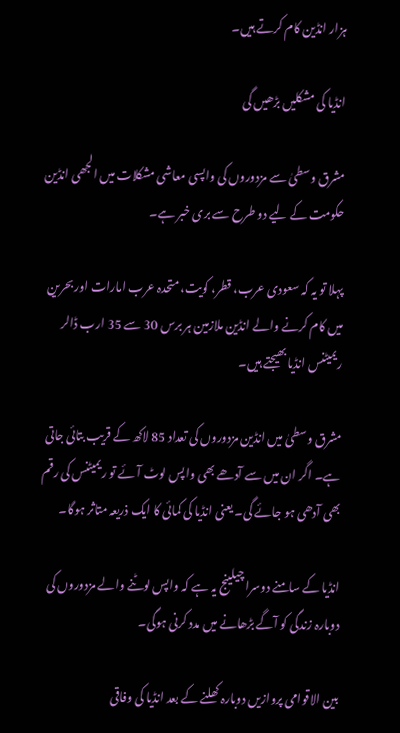ہزار انڈین کام کرتے ہیں۔

انڈیا کی مشکلیں بڑھیں گی

مشرق وسطیٰ سے مزدوروں کی واپسی معاشی مشکلات میں الجھی انڈین حکومت کے لیے دو طرح سے بری خبر ہے۔

پہلا تو یہ کہ سعودی عرب، قطر، کویت، متحدہ عرب امارات اور بحرین میں کام کرنے والے انڈین ملازمین ہر برس 30 سے 35 ارب ڈالر ریمیٹنس انڈیا بھیجتے ہیں۔

مشرق وسطیٰ میں انڈین مزدوروں کی تعداد 85 لاکھ کے قریب بتائی جاتی ہے۔ اگر ان میں سے آدھے بھی واپس لوٹ آئے تو ریمیٹنس کی رقم بھی آدھی ہو جائے گی۔ یعنی انڈیا کی کمائی کا ایک ذریعہ متاثر ہوگا۔

انڈیا کے سامنے دوسرا چیلینج یہ ہے کہ واپس لوٹنے والے مزدوروں کی دوبارہ زندگی کو آگے بڑھانے میں مدد کرنی ہوگی۔

بین الاقوامی پروازیں دوبارہ کھلنے کے بعد انڈیا کی وفاقی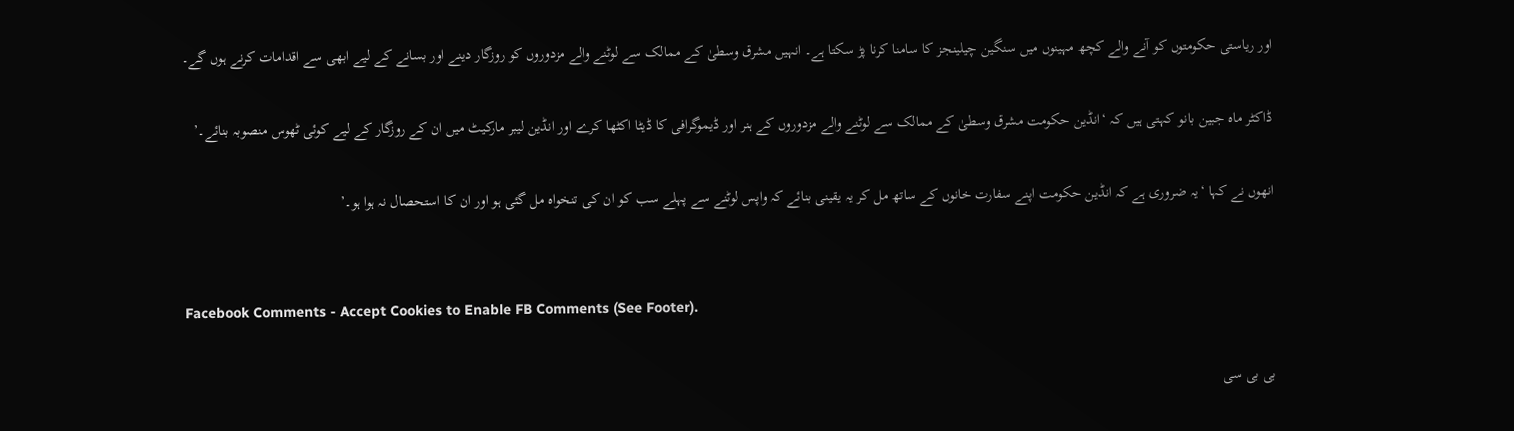اور ریاستی حکومتوں کو آنے والے کچھ مہینوں میں سنگین چیلینجز کا سامنا کرنا پڑ سکتا ہے۔ انہیں مشرق وسطیٰ کے ممالک سے لوٹنے والے مزدوروں کو روزگار دینے اور بسانے کے لیے ابھی سے اقدامات کرنے ہوں گے۔

ڈاکٹر ماہ جبین بانو کہتی ہیں کہ ‘انڈین حکومت مشرق وسطیٰ کے ممالک سے لوٹنے والے مزدوروں کے ہنر اور ڈیموگرافی کا ڈیٹا اکٹھا کرے اور انڈین لیبر مارکیٹ میں ان کے روزگار کے لیے کوئی ٹھوس منصوبہ بنائے۔’

انھوں نے کہا ‘یہ ضروری ہے کہ انڈین حکومت اپنے سفارت خانوں کے ساتھ مل کر یہ یقینی بنائے کہ واپس لوٹنے سے پہلے سب کو ان کی تنخواہ مل گئی ہو اور ان کا استحصال نہ ہوا ہو۔’


Facebook Comments - Accept Cookies to Enable FB Comments (See Footer).

بی بی سی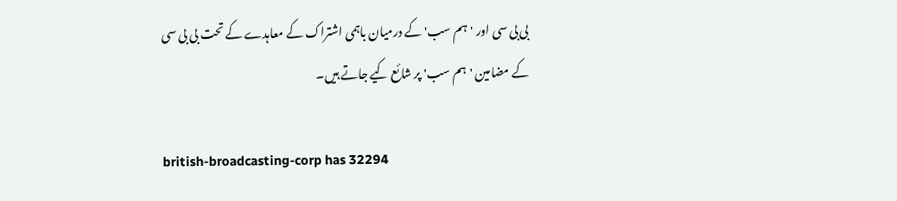بی بی سی اور 'ہم سب' کے درمیان باہمی اشتراک کے معاہدے کے تحت بی بی سی کے مضامین 'ہم سب' پر شائع کیے جاتے ہیں۔

british-broadcasting-corp has 32294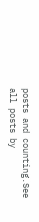posts and counting.See all posts by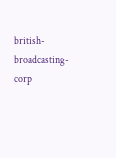british-broadcasting-corp